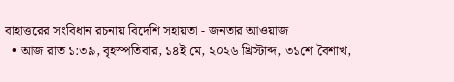বাহাত্তরের সংবিধান রচনায় বিদেশি সহায়তা - জনতার আওয়াজ
  • আজ রাত ১:৩৯, বৃহস্পতিবার, ১৪ই মে, ২০২৬ খ্রিস্টাব্দ, ৩১শে বৈশাখ,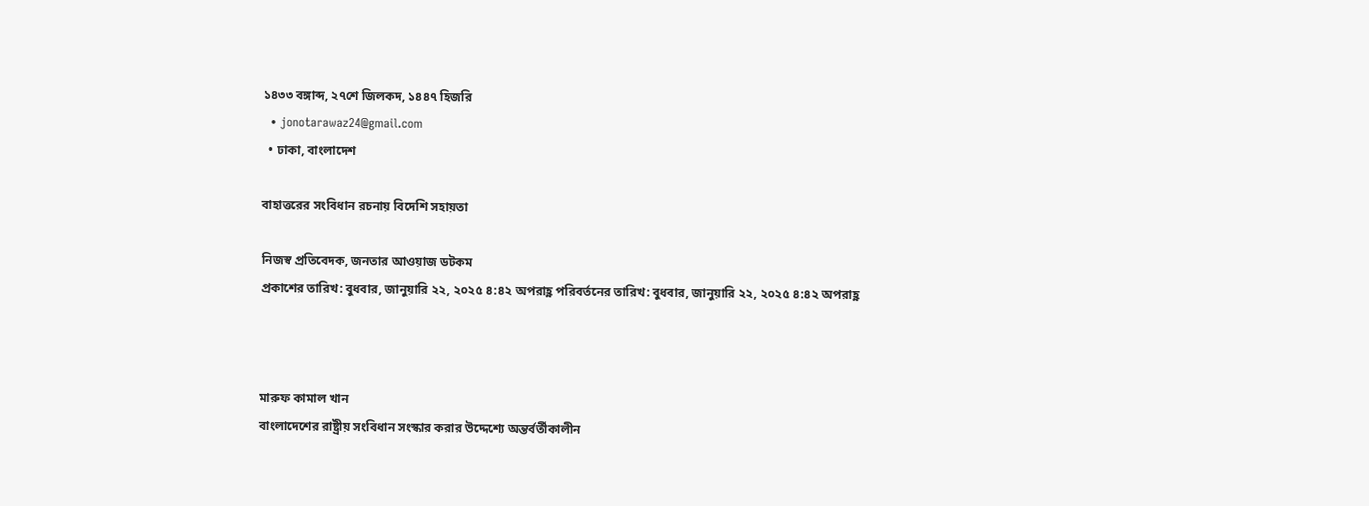১৪৩৩ বঙ্গাব্দ, ২৭শে জিলকদ, ১৪৪৭ হিজরি
  • jonotarawaz24@gmail.com
  • ঢাকা, বাংলাদেশ

বাহাত্তরের সংবিধান রচনায় বিদেশি সহায়তা

নিজস্ব প্রতিবেদক, জনতার আওয়াজ ডটকম
প্রকাশের তারিখ: বুধবার, জানুয়ারি ২২, ২০২৫ ৪:৪২ অপরাহ্ণ পরিবর্তনের তারিখ: বুধবার, জানুয়ারি ২২, ২০২৫ ৪:৪২ অপরাহ্ণ



মারুফ কামাল খান
বাংলাদেশের রাষ্ট্রীয় সংবিধান সংস্কার করার উদ্দেশ্যে অন্তর্বর্তীকালীন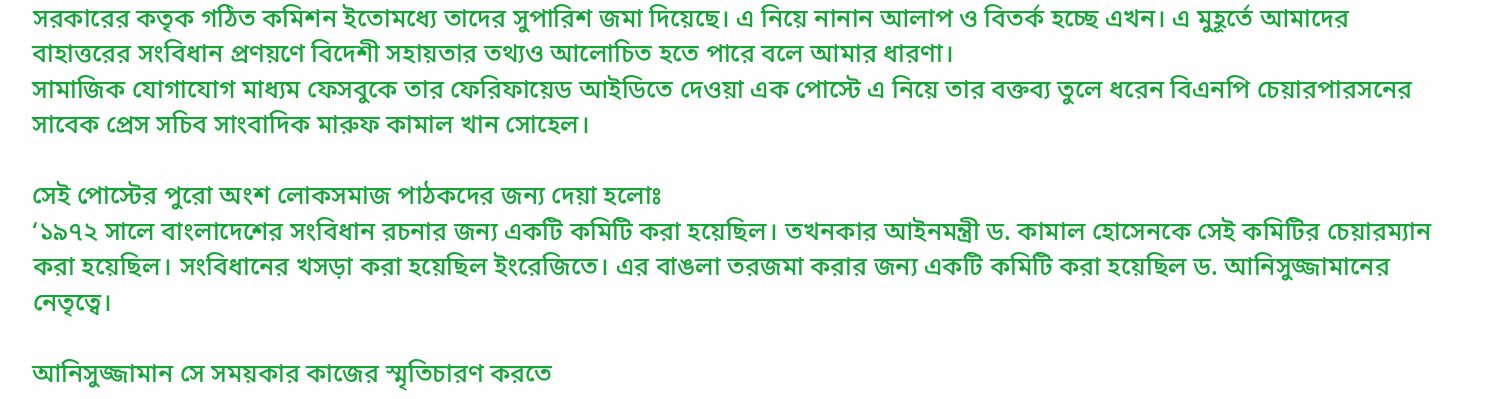সরকারের কতৃক গঠিত কমিশন ইতোমধ্যে তাদের সুপারিশ জমা দিয়েছে। এ নিয়ে নানান আলাপ ও বিতর্ক হচ্ছে এখন। এ মুহূর্তে আমাদের বাহাত্তরের সংবিধান প্রণয়ণে বিদেশী সহায়তার তথ্যও আলোচিত হতে পারে বলে আমার ধারণা।
সামাজিক যোগাযোগ মাধ‍্যম ফেসবুকে তার ফেরিফায়েড আইডিতে দেওয়া এক পোস্টে এ নিয়ে তার বক্তব‍্য তুলে ধরেন বিএনপি চেয়ারপারসনের সাবেক প্রেস সচিব সাংবাদিক মারুফ কামাল খান সোহেল।

সেই পোস্টের পুরো অংশ লোকসমাজ পাঠকদের জন্য দেয়া হলোঃ
‘১৯৭২ সালে বাংলাদেশের সংবিধান রচনার জন্য একটি কমিটি করা হয়েছিল। তখনকার আইনমন্ত্রী ড. কামাল হোসেনকে সেই কমিটির চেয়ারম্যান করা হয়েছিল। সংবিধানের খসড়া করা হয়েছিল ইংরেজিতে। এর বাঙলা তরজমা করার জন্য একটি কমিটি করা হয়েছিল ড. আনিসুজ্জামানের নেতৃত্বে।

আনিসুজ্জামান সে সময়কার কাজের স্মৃতিচারণ করতে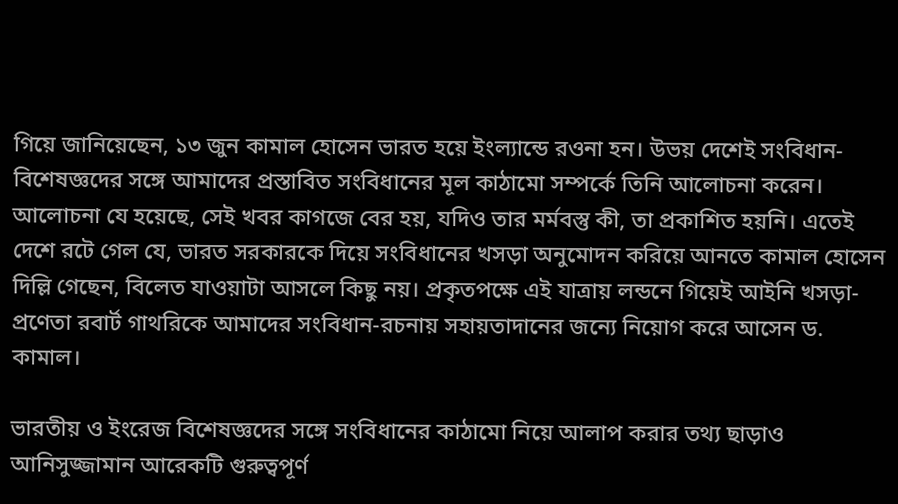গিয়ে জানিয়েছেন, ১৩ জুন কামাল হোসেন ভারত হয়ে ইংল্যান্ডে রওনা হন। উভয় দেশেই সংবিধান-বিশেষজ্ঞদের সঙ্গে আমাদের প্রস্তাবিত সংবিধানের মূল কাঠামো সম্পর্কে তিনি আলোচনা করেন। আলোচনা যে হয়েছে, সেই খবর কাগজে বের হয়, যদিও তার মর্মবস্তু কী, তা প্রকাশিত হয়নি। এতেই দেশে রটে গেল যে, ভারত সরকারকে দিয়ে সংবিধানের খসড়া অনুমোদন করিয়ে আনতে কামাল হোসেন দিল্লি গেছেন, বিলেত যাওয়াটা আসলে কিছু নয়। প্রকৃতপক্ষে এই যাত্রায় লন্ডনে গিয়েই আইনি খসড়া-প্রণেতা রবার্ট গাথরিকে আমাদের সংবিধান-রচনায় সহায়তাদানের জন্যে নিয়োগ করে আসেন ড. কামাল।

ভারতীয় ও ইংরেজ বিশেষজ্ঞদের সঙ্গে সংবিধানের কাঠামো নিয়ে আলাপ করার তথ্য ছাড়াও আনিসুজ্জামান আরেকটি গুরুত্বপূর্ণ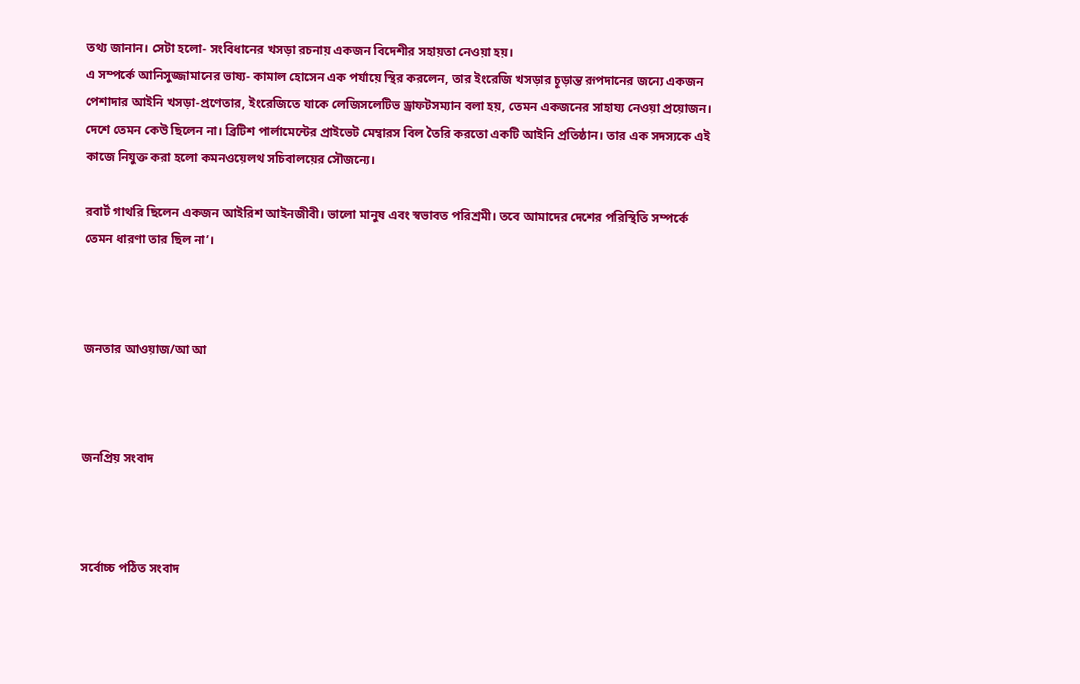তথ্য জানান। সেটা হলো- সংবিধানের খসড়া রচনায় একজন বিদেশীর সহায়তা নেওয়া হয়।
এ সম্পর্কে আনিসুজ্জামানের ভাষ্য- কামাল হোসেন এক পর্যায়ে স্থির করলেন, তার ইংরেজি খসড়ার চূড়ান্ত রূপদানের জন্যে একজন পেশাদার আইনি খসড়া-প্রণেতার, ইংরেজিতে যাকে লেজিসলেটিভ ড্রাফটসম্যান বলা হয়, তেমন একজনের সাহায্য নেওয়া প্রয়োজন। দেশে তেমন কেউ ছিলেন না। ব্রিটিশ পার্লামেন্টের প্রাইভেট মেম্বারস বিল তৈরি করতো একটি আইনি প্রতিষ্ঠান। তার এক সদস্যকে এই কাজে নিযুক্ত করা হলো কমনওয়েলথ সচিবালয়ের সৌজন্যে।

রবার্ট গাথরি ছিলেন একজন আইরিশ আইনজীবী। ভালো মানুষ এবং স্বভাবত পরিশ্রমী। তবে আমাদের দেশের পরিস্থিতি সম্পর্কে তেমন ধারণা তার ছিল না’।



জনতার আওয়াজ/আ আ



জনপ্রিয় সংবাদ



সর্বোচ্চ পঠিত সংবাদ